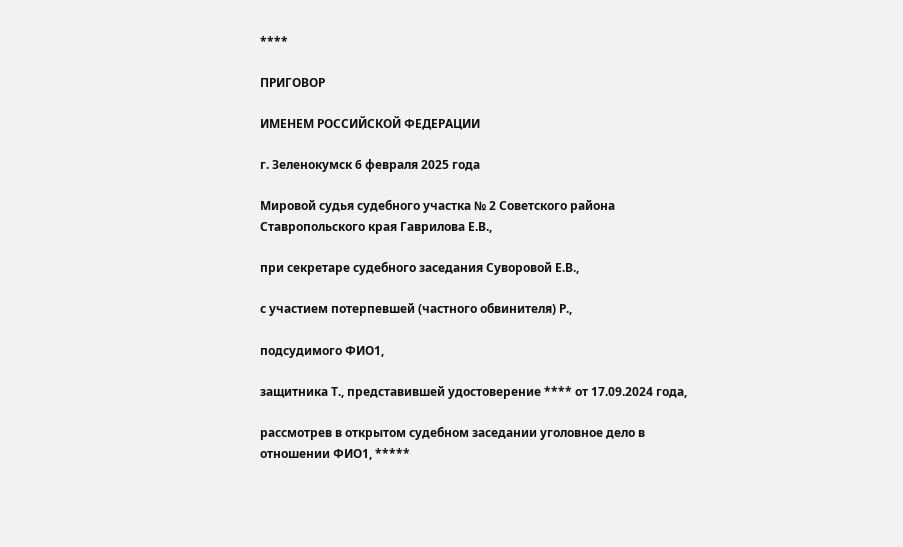****

ПРИГОВОР

ИМЕНЕМ РОССИЙСКОЙ ФЕДЕРАЦИИ

г. Зеленокумск 6 февраля 2025 года

Мировой судья судебного участка № 2 Советского района Ставропольского края Гаврилова Е.В.,

при секретаре судебного заседания Суворовой Е.В.,

с участием потерпевшей (частного обвинителя) Р.,

подсудимого ФИО1,

защитника Т., представившей удостоверение **** от 17.09.2024 года,

рассмотрев в открытом судебном заседании уголовное дело в отношении ФИО1, *****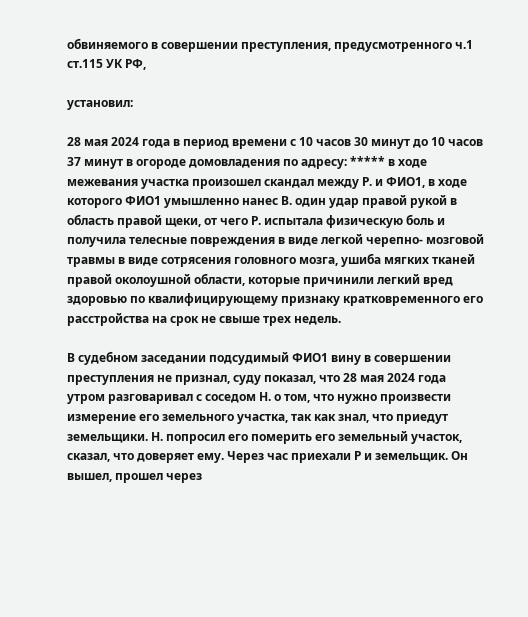обвиняемого в совершении преступления, предусмотренного ч.1 ст.115 УК РФ,

установил:

28 мая 2024 года в период времени с 10 часов 30 минут до 10 часов 37 минут в огороде домовладения по адресу: ***** в ходе межевания участка произошел скандал между Р. и ФИО1, в ходе которого ФИО1 умышленно нанес В. один удар правой рукой в область правой щеки, от чего Р. испытала физическую боль и получила телесные повреждения в виде легкой черепно- мозговой травмы в виде сотрясения головного мозга, ушиба мягких тканей правой околоушной области, которые причинили легкий вред здоровью по квалифицирующему признаку кратковременного его расстройства на срок не свыше трех недель.

В судебном заседании подсудимый ФИО1 вину в совершении преступления не признал, суду показал, что 28 мая 2024 года утром разговаривал с соседом Н. о том, что нужно произвести измерение его земельного участка, так как знал, что приедут земельщики. Н. попросил его померить его земельный участок, сказал, что доверяет ему. Через час приехали Р и земельщик. Он вышел, прошел через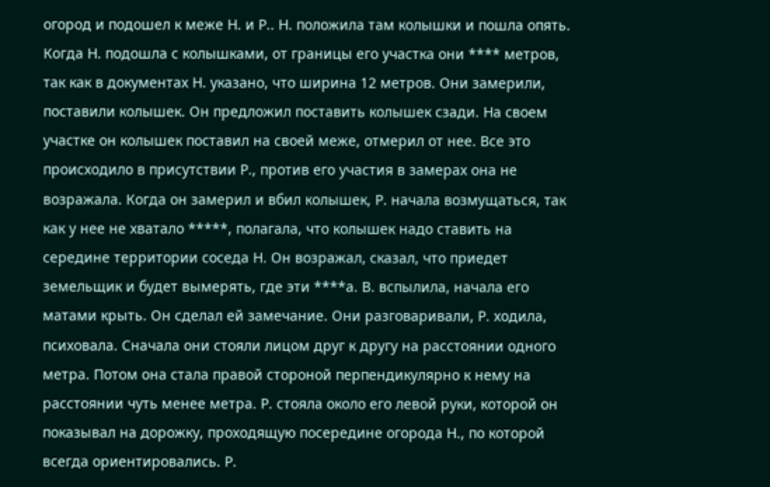огород и подошел к меже Н. и Р.. Н. положила там колышки и пошла опять. Когда Н. подошла с колышками, от границы его участка они **** метров, так как в документах Н. указано, что ширина 12 метров. Они замерили, поставили колышек. Он предложил поставить колышек сзади. На своем участке он колышек поставил на своей меже, отмерил от нее. Все это происходило в присутствии Р., против его участия в замерах она не возражала. Когда он замерил и вбил колышек, Р. начала возмущаться, так как у нее не хватало *****, полагала, что колышек надо ставить на середине территории соседа Н. Он возражал, сказал, что приедет земельщик и будет вымерять, где эти ****а. В. вспылила, начала его матами крыть. Он сделал ей замечание. Они разговаривали, Р. ходила, психовала. Сначала они стояли лицом друг к другу на расстоянии одного метра. Потом она стала правой стороной перпендикулярно к нему на расстоянии чуть менее метра. Р. стояла около его левой руки, которой он показывал на дорожку, проходящую посередине огорода Н., по которой всегда ориентировались. Р.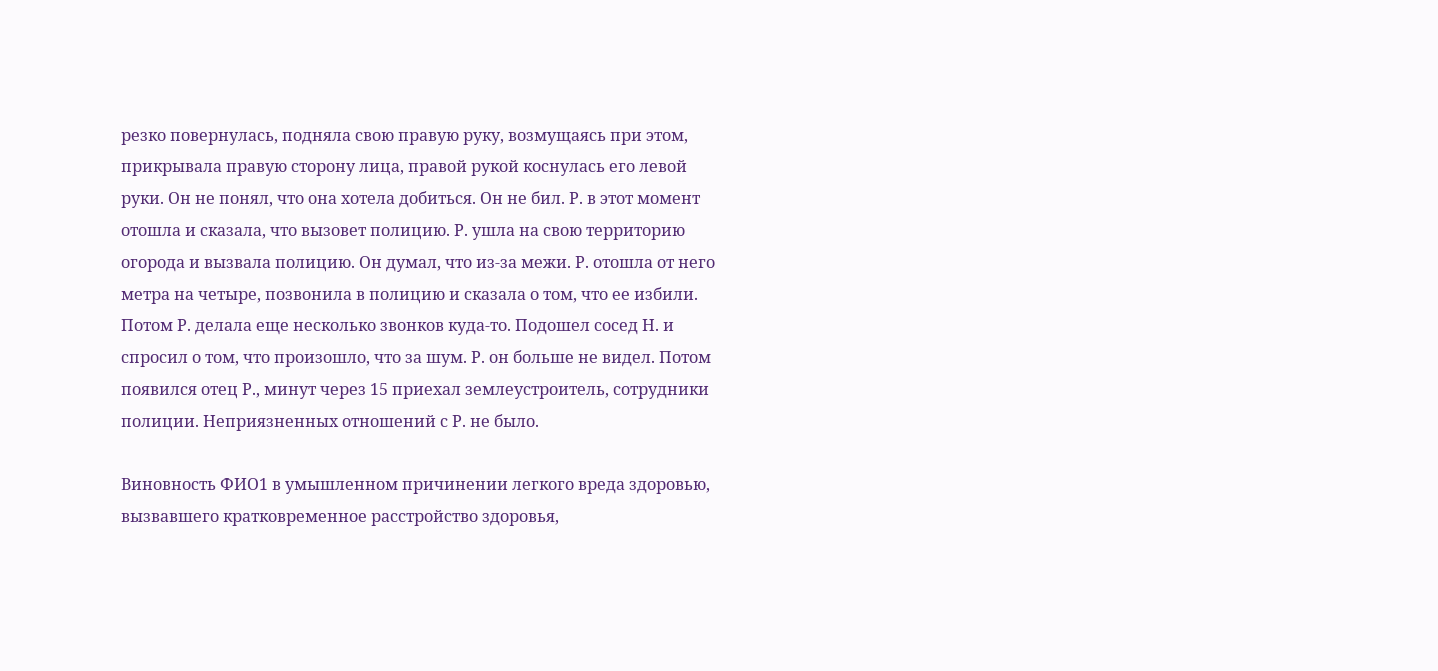резко повернулась, подняла свою правую руку, возмущаясь при этом, прикрывала правую сторону лица, правой рукой коснулась его левой руки. Он не понял, что она хотела добиться. Он не бил. Р. в этот момент отошла и сказала, что вызовет полицию. Р. ушла на свою территорию огорода и вызвала полицию. Он думал, что из-за межи. Р. отошла от него метра на четыре, позвонила в полицию и сказала о том, что ее избили. Потом Р. делала еще несколько звонков куда-то. Подошел сосед Н. и спросил о том, что произошло, что за шум. Р. он больше не видел. Потом появился отец Р., минут через 15 приехал землеустроитель, сотрудники полиции. Неприязненных отношений с Р. не было.

Виновность ФИО1 в умышленном причинении легкого вреда здоровью, вызвавшего кратковременное расстройство здоровья,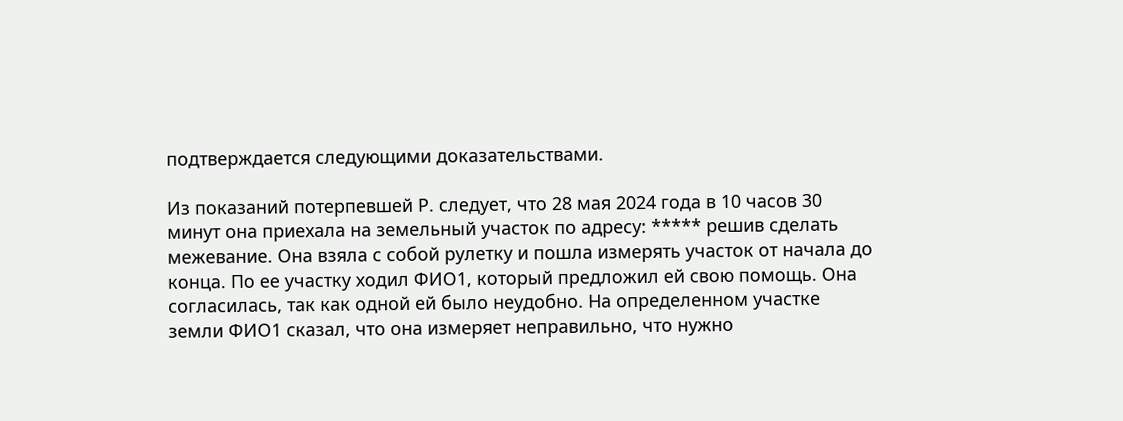подтверждается следующими доказательствами.

Из показаний потерпевшей Р. следует, что 28 мая 2024 года в 10 часов 30 минут она приехала на земельный участок по адресу: ***** решив сделать межевание. Она взяла с собой рулетку и пошла измерять участок от начала до конца. По ее участку ходил ФИО1, который предложил ей свою помощь. Она согласилась, так как одной ей было неудобно. На определенном участке земли ФИО1 сказал, что она измеряет неправильно, что нужно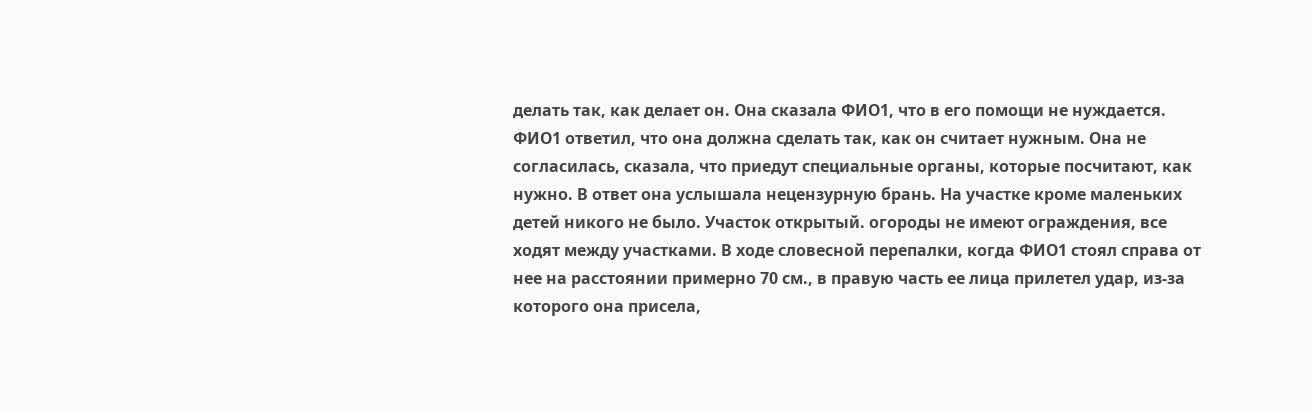делать так, как делает он. Она сказала ФИО1, что в его помощи не нуждается. ФИО1 ответил, что она должна сделать так, как он считает нужным. Она не согласилась, сказала, что приедут специальные органы, которые посчитают, как нужно. В ответ она услышала нецензурную брань. На участке кроме маленьких детей никого не было. Участок открытый. огороды не имеют ограждения, все ходят между участками. В ходе словесной перепалки, когда ФИО1 стоял справа от нее на расстоянии примерно 70 см., в правую часть ее лица прилетел удар, из-за которого она присела,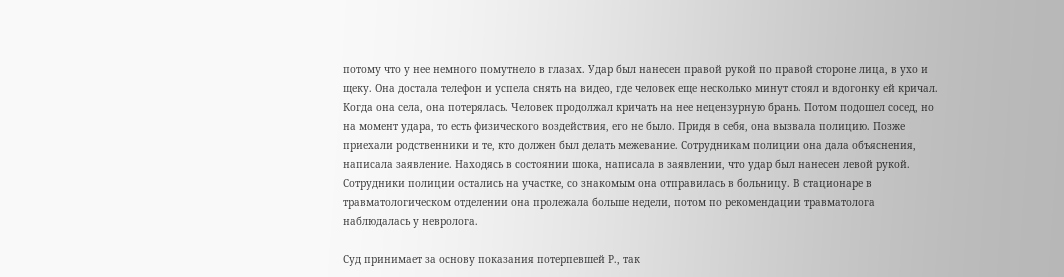потому что у нее немного помутнело в глазах. Удар был нанесен правой рукой по правой стороне лица, в ухо и щеку. Она достала телефон и успела снять на видео, где человек еще несколько минут стоял и вдогонку ей кричал. Когда она села, она потерялась. Человек продолжал кричать на нее нецензурную брань. Потом подошел сосед, но на момент удара, то есть физического воздействия, его не было. Придя в себя, она вызвала полицию. Позже приехали родственники и те, кто должен был делать межевание. Сотрудникам полиции она дала объяснения, написала заявление. Находясь в состоянии шока, написала в заявлении, что удар был нанесен левой рукой. Сотрудники полиции остались на участке, со знакомым она отправилась в больницу. В стационаре в травматологическом отделении она пролежала больше недели, потом по рекомендации травматолога наблюдалась у невролога.

Суд принимает за основу показания потерпевшей Р., так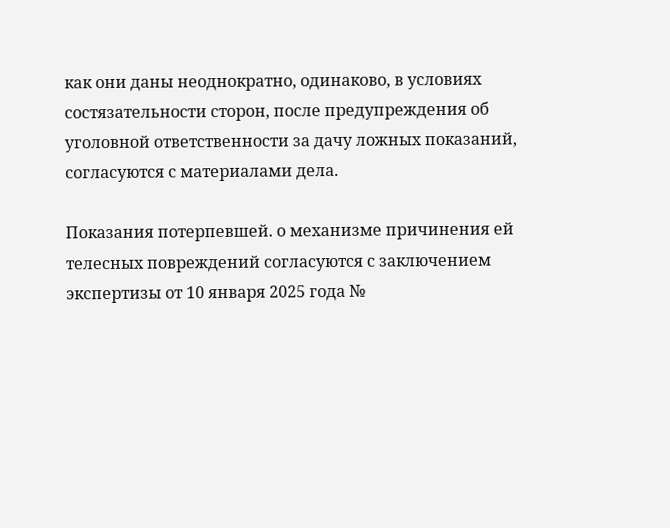как они даны неоднократно, одинаково, в условиях состязательности сторон, после предупреждения об уголовной ответственности за дачу ложных показаний, согласуются с материалами дела.

Показания потерпевшей. о механизме причинения ей телесных повреждений согласуются с заключением экспертизы от 10 января 2025 года №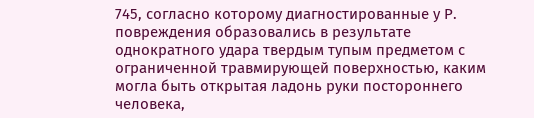745, согласно которому диагностированные у Р. повреждения образовались в результате однократного удара твердым тупым предметом с ограниченной травмирующей поверхностью, каким могла быть открытая ладонь руки постороннего человека,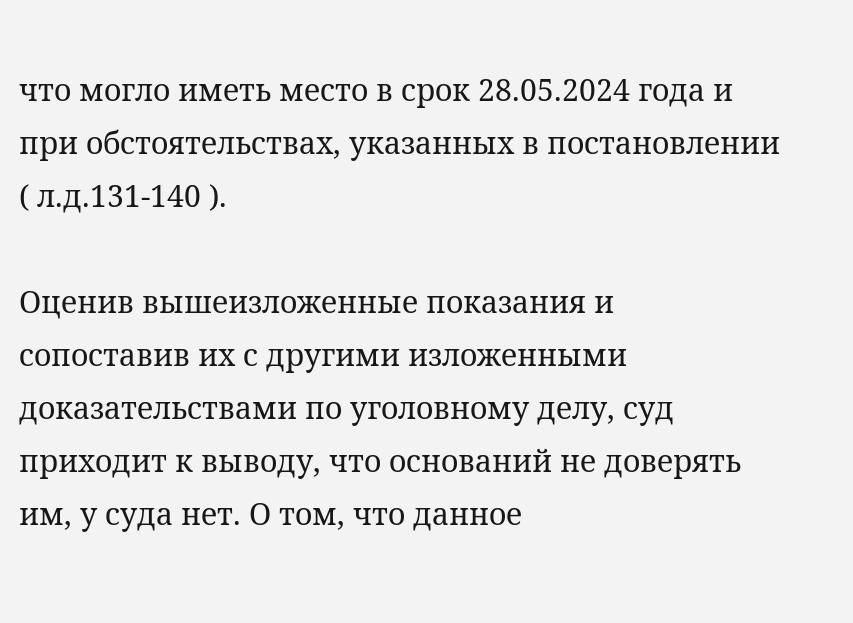что могло иметь место в срок 28.05.2024 года и при обстоятельствах, указанных в постановлении ( л.д.131-140 ).

Оценив вышеизложенные показания и сопоставив их с другими изложенными доказательствами по уголовному делу, суд приходит к выводу, что оснований не доверять им, у суда нет. О том, что данное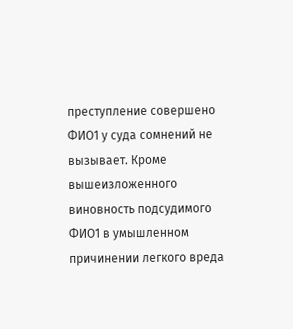преступление совершено ФИО1 у суда сомнений не вызывает. Кроме вышеизложенного виновность подсудимого ФИО1 в умышленном причинении легкого вреда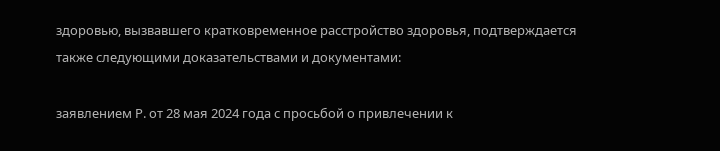здоровью, вызвавшего кратковременное расстройство здоровья, подтверждается также следующими доказательствами и документами:

заявлением Р. от 28 мая 2024 года с просьбой о привлечении к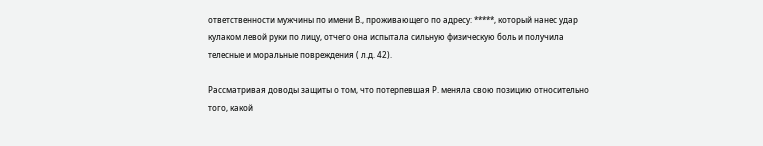ответственности мужчины по имени В., проживающего по адресу: *****, который нанес удар кулаком левой руки по лицу, отчего она испытала сильную физическую боль и получила телесные и моральные повреждения ( л.д. 42).

Рассматривая доводы защиты о том, что потерпевшая Р. меняла свою позицию относительно того, какой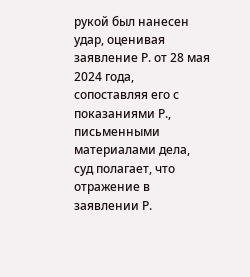рукой был нанесен удар, оценивая заявление Р. от 28 мая 2024 года, сопоставляя его с показаниями Р., письменными материалами дела, суд полагает, что отражение в заявлении Р.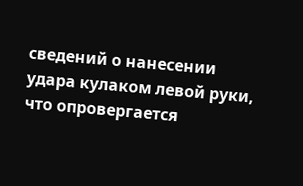сведений о нанесении удара кулаком левой руки, что опровергается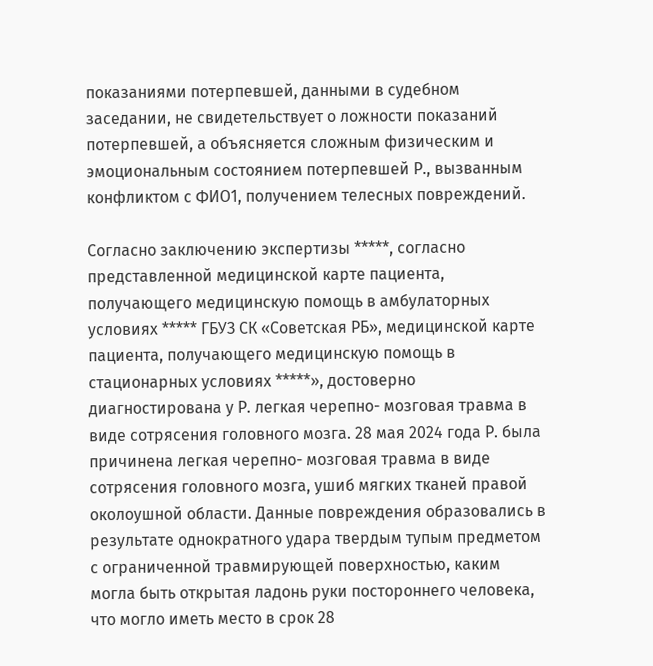показаниями потерпевшей, данными в судебном заседании, не свидетельствует о ложности показаний потерпевшей, а объясняется сложным физическим и эмоциональным состоянием потерпевшей Р., вызванным конфликтом с ФИО1, получением телесных повреждений.

Согласно заключению экспертизы *****, согласно представленной медицинской карте пациента, получающего медицинскую помощь в амбулаторных условиях ***** ГБУЗ СК «Советская РБ», медицинской карте пациента, получающего медицинскую помощь в стационарных условиях *****», достоверно диагностирована у Р. легкая черепно- мозговая травма в виде сотрясения головного мозга. 28 мая 2024 года Р. была причинена легкая черепно- мозговая травма в виде сотрясения головного мозга, ушиб мягких тканей правой околоушной области. Данные повреждения образовались в результате однократного удара твердым тупым предметом с ограниченной травмирующей поверхностью, каким могла быть открытая ладонь руки постороннего человека, что могло иметь место в срок 28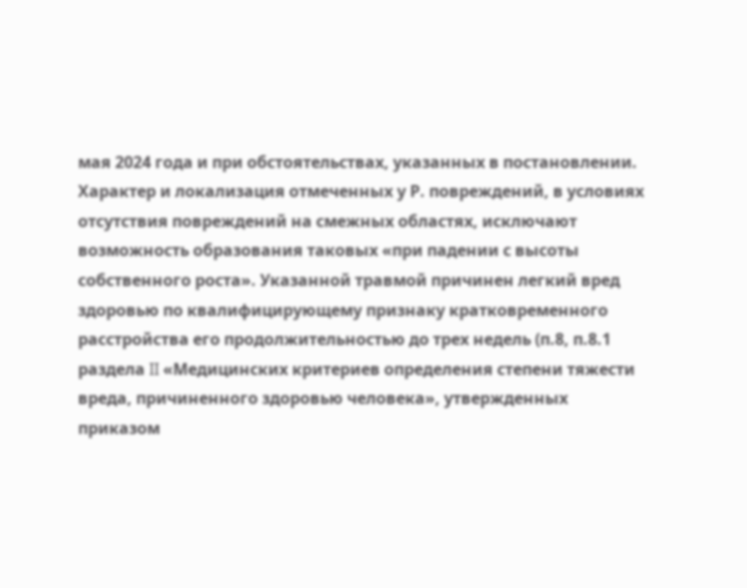мая 2024 года и при обстоятельствах, указанных в постановлении. Характер и локализация отмеченных у Р. повреждений, в условиях отсутствия повреждений на смежных областях, исключают возможность образования таковых «при падении с высоты собственного роста». Указанной травмой причинен легкий вред здоровью по квалифицирующему признаку кратковременного расстройства его продолжительностью до трех недель (п.8, п.8.1 раздела II «Медицинских критериев определения степени тяжести вреда, причиненного здоровью человека», утвержденных приказом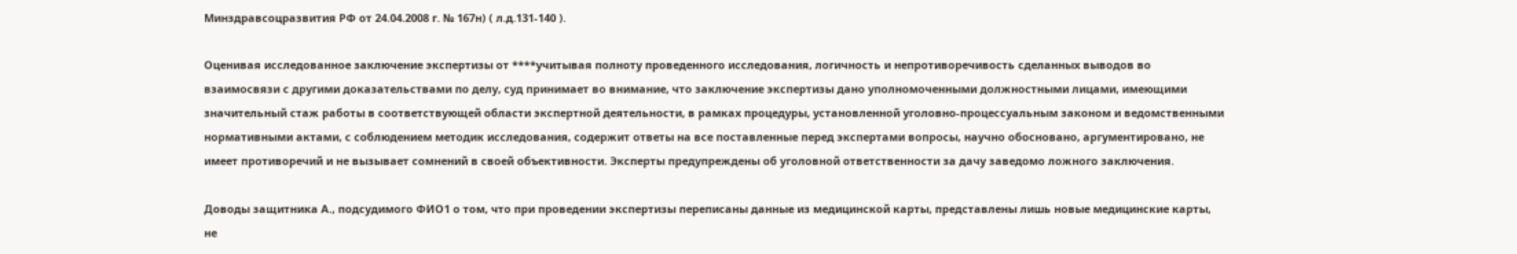Минздравсоцразвития РФ от 24.04.2008 г. № 167н) ( л.д.131-140 ).

Оценивая исследованное заключение экспертизы от ****учитывая полноту проведенного исследования, логичность и непротиворечивость сделанных выводов во взаимосвязи с другими доказательствами по делу, суд принимает во внимание, что заключение экспертизы дано уполномоченными должностными лицами, имеющими значительный стаж работы в соответствующей области экспертной деятельности, в рамках процедуры, установленной уголовно-процессуальным законом и ведомственными нормативными актами, с соблюдением методик исследования, содержит ответы на все поставленные перед экспертами вопросы, научно обосновано, аргументировано, не имеет противоречий и не вызывает сомнений в своей объективности. Эксперты предупреждены об уголовной ответственности за дачу заведомо ложного заключения.

Доводы защитника А., подсудимого ФИО1 о том, что при проведении экспертизы переписаны данные из медицинской карты, представлены лишь новые медицинские карты, не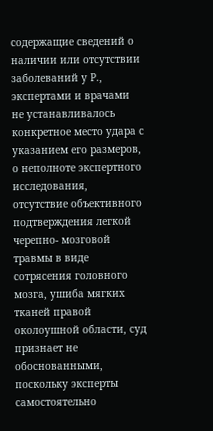содержащие сведений о наличии или отсутствии заболеваний у Р., экспертами и врачами не устанавливалось конкретное место удара с указанием его размеров, о неполноте экспертного исследования, отсутствие объективного подтверждения легкой черепно- мозговой травмы в виде сотрясения головного мозга, ушиба мягких тканей правой околоушной области, суд признает не обоснованными, поскольку эксперты самостоятельно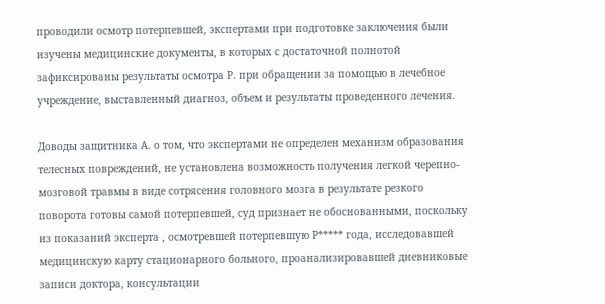проводили осмотр потерпевшей, экспертами при подготовке заключения были изучены медицинские документы, в которых с достаточной полнотой зафиксированы результаты осмотра Р. при обращении за помощью в лечебное учреждение, выставленный диагноз, объем и результаты проведенного лечения.

Доводы защитника А. о том, что экспертами не определен механизм образования телесных повреждений, не установлена возможность получения легкой черепно- мозговой травмы в виде сотрясения головного мозга в результате резкого поворота готовы самой потерпевшей, суд признает не обоснованными, поскольку из показаний эксперта , осмотревшей потерпевшую Р***** года, исследовавшей медицинскую карту стационарного больного, проанализировавшей дневниковые записи доктора, консультации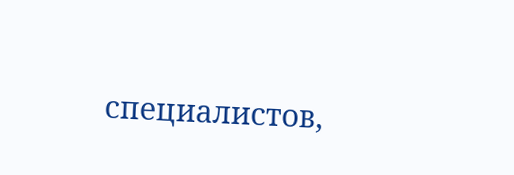специалистов,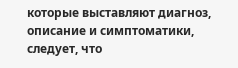которые выставляют диагноз, описание и симптоматики, следует, что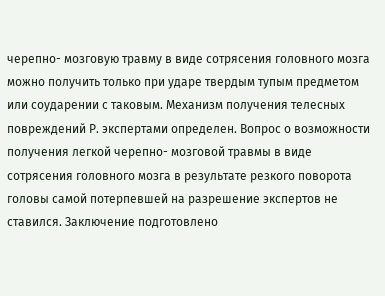черепно- мозговую травму в виде сотрясения головного мозга можно получить только при ударе твердым тупым предметом или соударении с таковым. Механизм получения телесных повреждений Р. экспертами определен. Вопрос о возможности получения легкой черепно- мозговой травмы в виде сотрясения головного мозга в результате резкого поворота головы самой потерпевшей на разрешение экспертов не ставился. Заключение подготовлено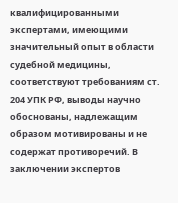квалифицированными экспертами, имеющими значительный опыт в области судебной медицины, соответствуют требованиям ст. 204 УПК РФ, выводы научно обоснованы, надлежащим образом мотивированы и не содержат противоречий. В заключении экспертов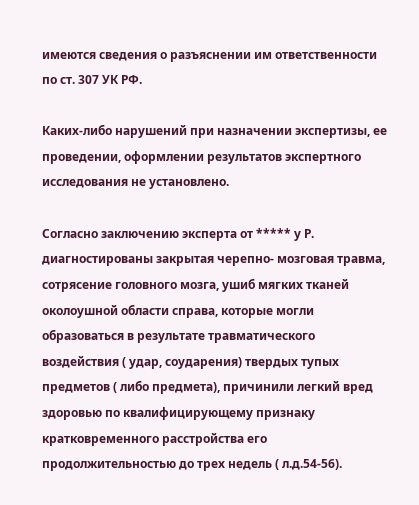имеются сведения о разъяснении им ответственности по ст. 307 УК РФ.

Каких-либо нарушений при назначении экспертизы, ее проведении, оформлении результатов экспертного исследования не установлено.

Согласно заключению эксперта от ***** у Р. диагностированы закрытая черепно- мозговая травма, сотрясение головного мозга, ушиб мягких тканей околоушной области справа, которые могли образоваться в результате травматического воздействия ( удар, соударения) твердых тупых предметов ( либо предмета), причинили легкий вред здоровью по квалифицирующему признаку кратковременного расстройства его продолжительностью до трех недель ( л.д.54-56).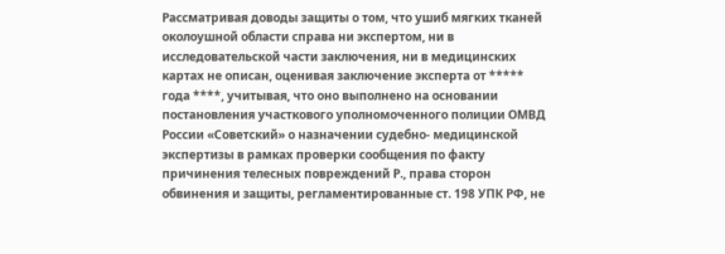Рассматривая доводы защиты о том, что ушиб мягких тканей околоушной области справа ни экспертом, ни в исследовательской части заключения, ни в медицинских картах не описан, оценивая заключение эксперта от ***** года ****, учитывая, что оно выполнено на основании постановления участкового уполномоченного полиции ОМВД России «Советский» о назначении судебно- медицинской экспертизы в рамках проверки сообщения по факту причинения телесных повреждений Р., права сторон обвинения и защиты, регламентированные ст. 198 УПК РФ, не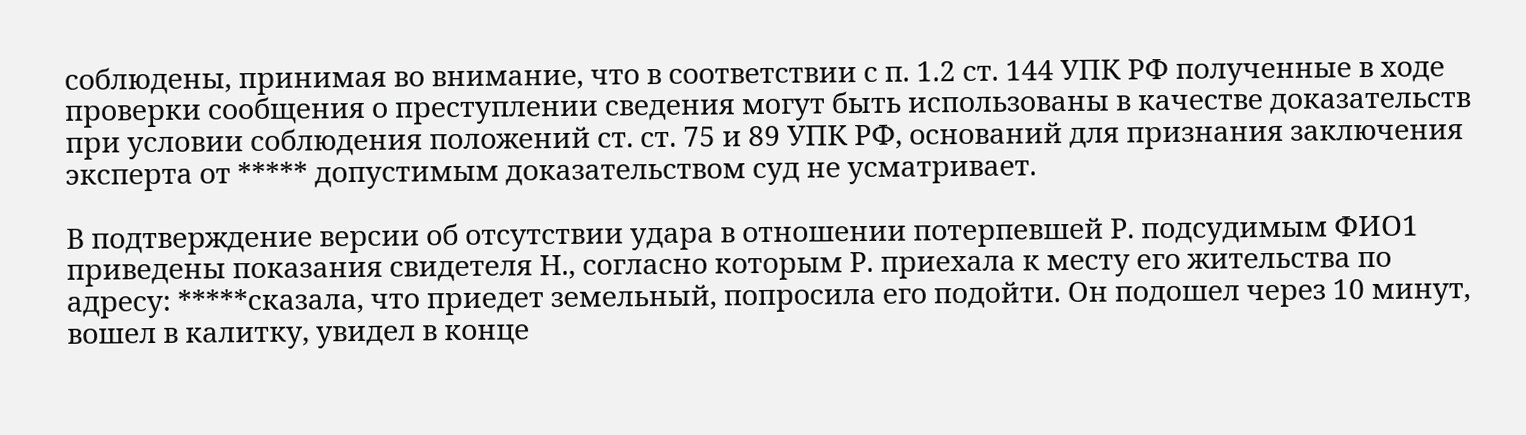соблюдены, принимая во внимание, что в соответствии с п. 1.2 ст. 144 УПК РФ полученные в ходе проверки сообщения о преступлении сведения могут быть использованы в качестве доказательств при условии соблюдения положений ст. ст. 75 и 89 УПК РФ, оснований для признания заключения эксперта от ***** допустимым доказательством суд не усматривает.

В подтверждение версии об отсутствии удара в отношении потерпевшей Р. подсудимым ФИО1 приведены показания свидетеля Н., согласно которым Р. приехала к месту его жительства по адресу: *****сказала, что приедет земельный, попросила его подойти. Он подошел через 10 минут, вошел в калитку, увидел в конце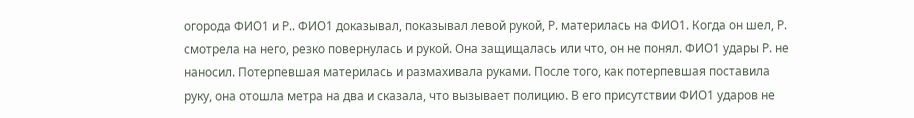огорода ФИО1 и Р.. ФИО1 доказывал, показывал левой рукой, Р. материлась на ФИО1. Когда он шел, Р. смотрела на него, резко повернулась и рукой. Она защищалась или что, он не понял. ФИО1 удары Р. не наносил. Потерпевшая материлась и размахивала руками. После того, как потерпевшая поставила руку, она отошла метра на два и сказала, что вызывает полицию. В его присутствии ФИО1 ударов не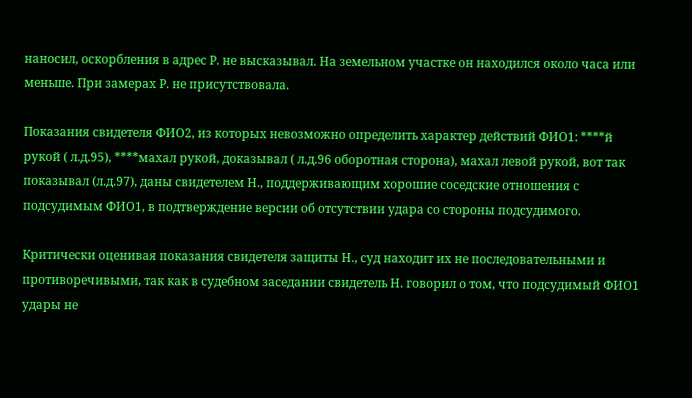наносил, оскорбления в адрес Р. не высказывал. На земельном участке он находился около часа или меньше. При замерах Р. не присутствовала.

Показания свидетеля ФИО2, из которых невозможно определить характер действий ФИО1: ****й рукой ( л.д.95), ****махал рукой, доказывал ( л.д.96 оборотная сторона), махал левой рукой, вот так показывал (л.д.97), даны свидетелем Н., поддерживающим хорошие соседские отношения с подсудимым ФИО1, в подтверждение версии об отсутствии удара со стороны подсудимого.

Критически оценивая показания свидетеля защиты Н., суд находит их не последовательными и противоречивыми, так как в судебном заседании свидетель Н. говорил о том, что подсудимый ФИО1 удары не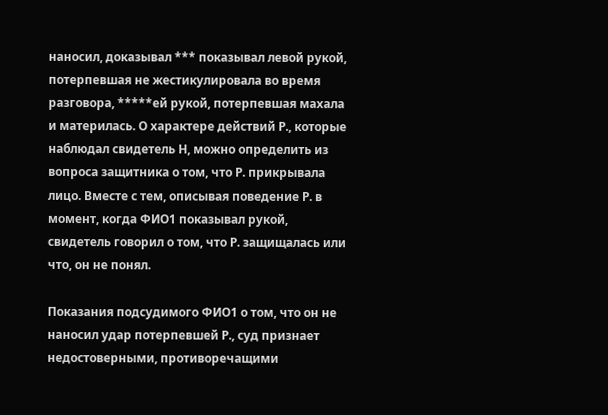наносил, доказывал *** показывал левой рукой, потерпевшая не жестикулировала во время разговора, *****ей рукой, потерпевшая махала и материлась. О характере действий Р., которые наблюдал свидетель Н, можно определить из вопроса защитника о том, что Р. прикрывала лицо. Вместе с тем, описывая поведение Р. в момент, когда ФИО1 показывал рукой, свидетель говорил о том, что Р. защищалась или что, он не понял.

Показания подсудимого ФИО1 о том, что он не наносил удар потерпевшей Р., суд признает недостоверными, противоречащими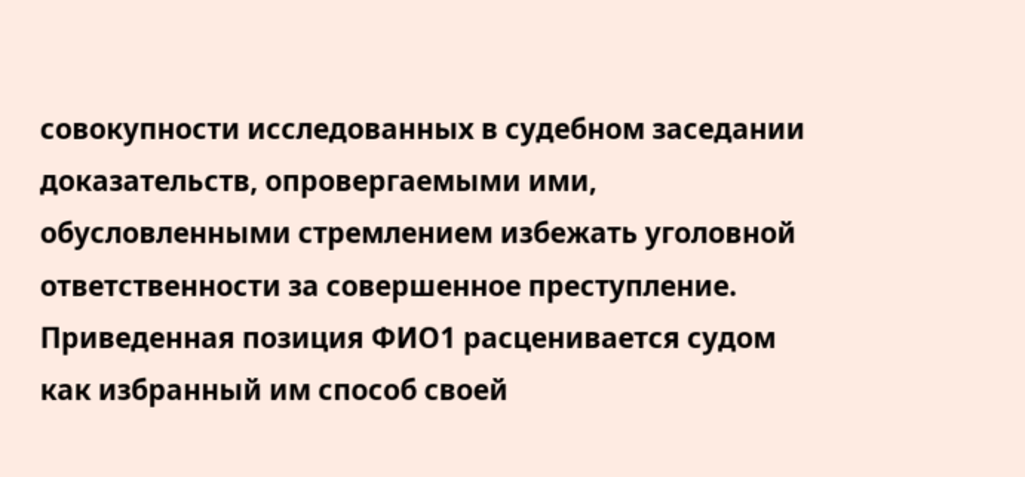совокупности исследованных в судебном заседании доказательств, опровергаемыми ими, обусловленными стремлением избежать уголовной ответственности за совершенное преступление. Приведенная позиция ФИО1 расценивается судом как избранный им способ своей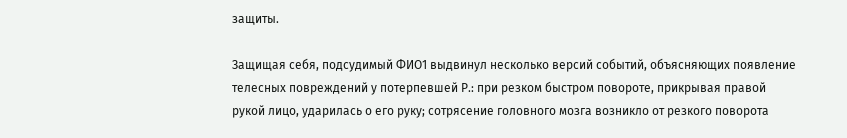защиты.

Защищая себя, подсудимый ФИО1 выдвинул несколько версий событий, объясняющих появление телесных повреждений у потерпевшей Р.: при резком быстром повороте, прикрывая правой рукой лицо, ударилась о его руку; сотрясение головного мозга возникло от резкого поворота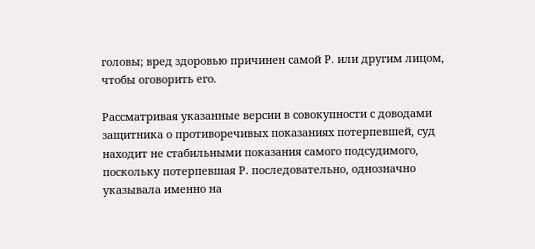головы; вред здоровью причинен самой Р. или другим лицом, чтобы оговорить его.

Рассматривая указанные версии в совокупности с доводами защитника о противоречивых показаниях потерпевшей, суд находит не стабильными показания самого подсудимого, поскольку потерпевшая Р. последовательно, однозначно указывала именно на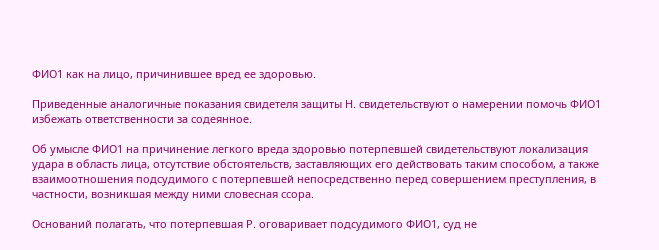ФИО1 как на лицо, причинившее вред ее здоровью.

Приведенные аналогичные показания свидетеля защиты Н. свидетельствуют о намерении помочь ФИО1 избежать ответственности за содеянное.

Об умысле ФИО1 на причинение легкого вреда здоровью потерпевшей свидетельствуют локализация удара в область лица, отсутствие обстоятельств, заставляющих его действовать таким способом, а также взаимоотношения подсудимого с потерпевшей непосредственно перед совершением преступления, в частности, возникшая между ними словесная ссора.

Оснований полагать, что потерпевшая Р. оговаривает подсудимого ФИО1, суд не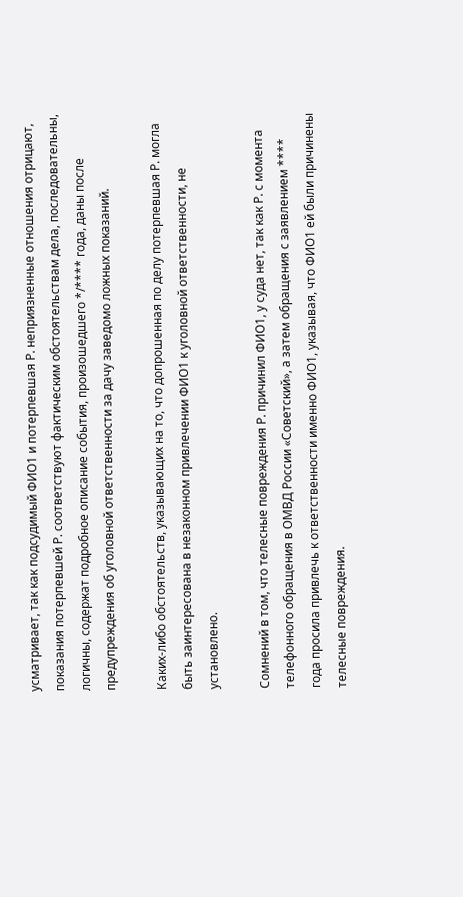усматривает, так как подсудимый ФИО1 и потерпевшая Р. неприязненные отношения отрицают, показания потерпевшей Р. соответствуют фактическим обстоятельствам дела, последовательны, логичны, содержат подробное описание события, произошедшего */**** года, даны после предупреждения об уголовной ответственности за дачу заведомо ложных показаний.

Каких-либо обстоятельств, указывающих на то, что допрошенная по делу потерпевшая Р. могла быть заинтересована в незаконном привлечении ФИО1 к уголовной ответственности, не установлено.

Сомнений в том, что телесные повреждения Р. причинил ФИО1, у суда нет, так как Р. с момента телефонного обращения в ОМВД России «Советский», а затем обращения с заявлением **** года просила привлечь к ответственности именно ФИО1, указывая, что ФИО1 ей были причинены телесные повреждения.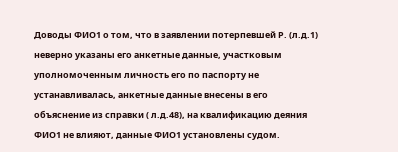Доводы ФИО1 о том, что в заявлении потерпевшей Р. (л.д.1) неверно указаны его анкетные данные, участковым уполномоченным личность его по паспорту не устанавливалась, анкетные данные внесены в его объяснение из справки ( л.д.48), на квалификацию деяния ФИО1 не влияют, данные ФИО1 установлены судом.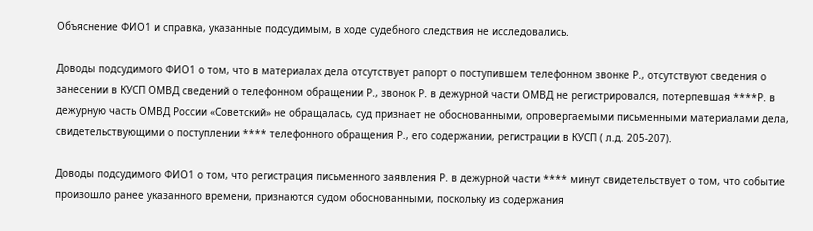Объяснение ФИО1 и справка, указанные подсудимым, в ходе судебного следствия не исследовались.

Доводы подсудимого ФИО1 о том, что в материалах дела отсутствует рапорт о поступившем телефонном звонке Р., отсутствуют сведения о занесении в КУСП ОМВД сведений о телефонном обращении Р., звонок Р. в дежурной части ОМВД не регистрировался, потерпевшая ****Р. в дежурную часть ОМВД России «Советский» не обращалась, суд признает не обоснованными, опровергаемыми письменными материалами дела, свидетельствующими о поступлении **** телефонного обращения Р., его содержании, регистрации в КУСП ( л.д. 205-207).

Доводы подсудимого ФИО1 о том, что регистрация письменного заявления Р. в дежурной части **** минут свидетельствует о том, что событие произошло ранее указанного времени, признаются судом обоснованными, поскольку из содержания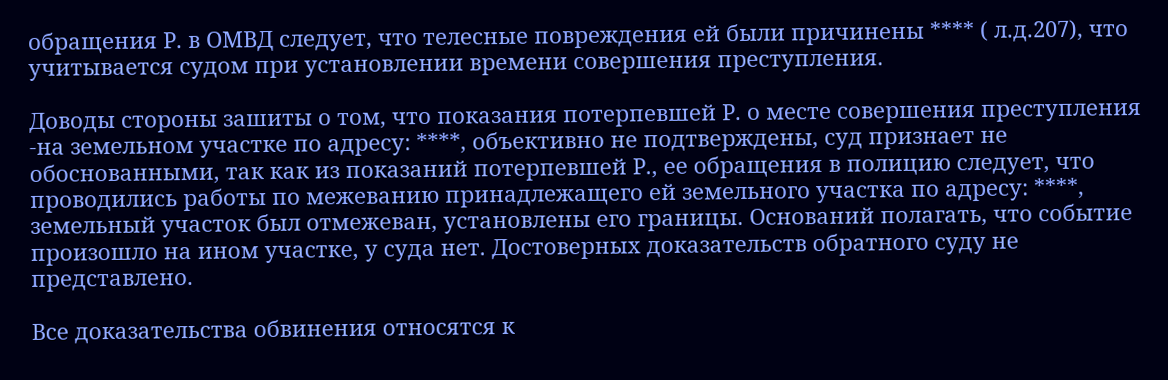обращения Р. в ОМВД следует, что телесные повреждения ей были причинены **** ( л.д.207), что учитывается судом при установлении времени совершения преступления.

Доводы стороны зашиты о том, что показания потерпевшей Р. о месте совершения преступления -на земельном участке по адресу: ****, объективно не подтверждены, суд признает не обоснованными, так как из показаний потерпевшей Р., ее обращения в полицию следует, что проводились работы по межеванию принадлежащего ей земельного участка по адресу: ****, земельный участок был отмежеван, установлены его границы. Оснований полагать, что событие произошло на ином участке, у суда нет. Достоверных доказательств обратного суду не представлено.

Все доказательства обвинения относятся к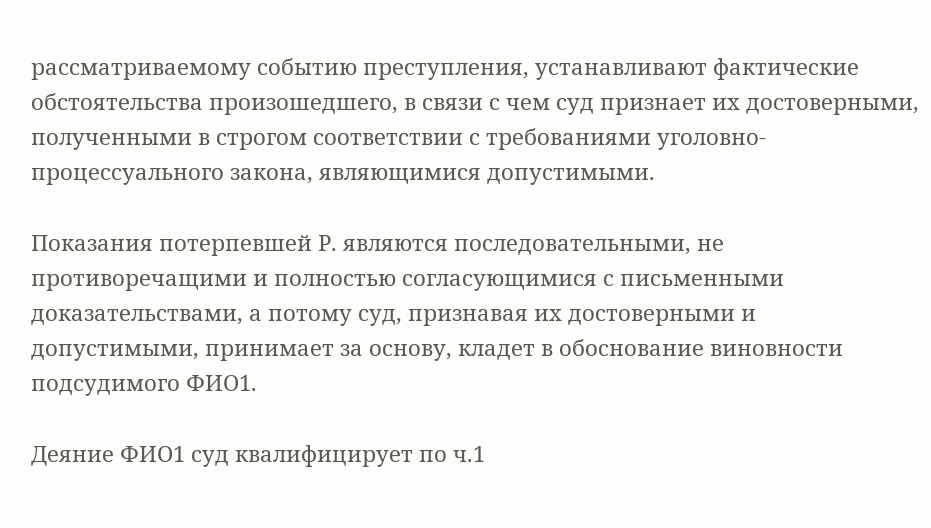рассматриваемому событию преступления, устанавливают фактические обстоятельства произошедшего, в связи с чем суд признает их достоверными, полученными в строгом соответствии с требованиями уголовно-процессуального закона, являющимися допустимыми.

Показания потерпевшей Р. являются последовательными, не противоречащими и полностью согласующимися с письменными доказательствами, а потому суд, признавая их достоверными и допустимыми, принимает за основу, кладет в обоснование виновности подсудимого ФИО1.

Деяние ФИО1 суд квалифицирует по ч.1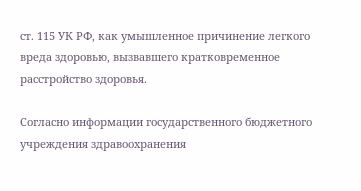ст. 115 УК РФ, как умышленное причинение легкого вреда здоровью, вызвавшего кратковременное расстройство здоровья.

Согласно информации государственного бюджетного учреждения здравоохранения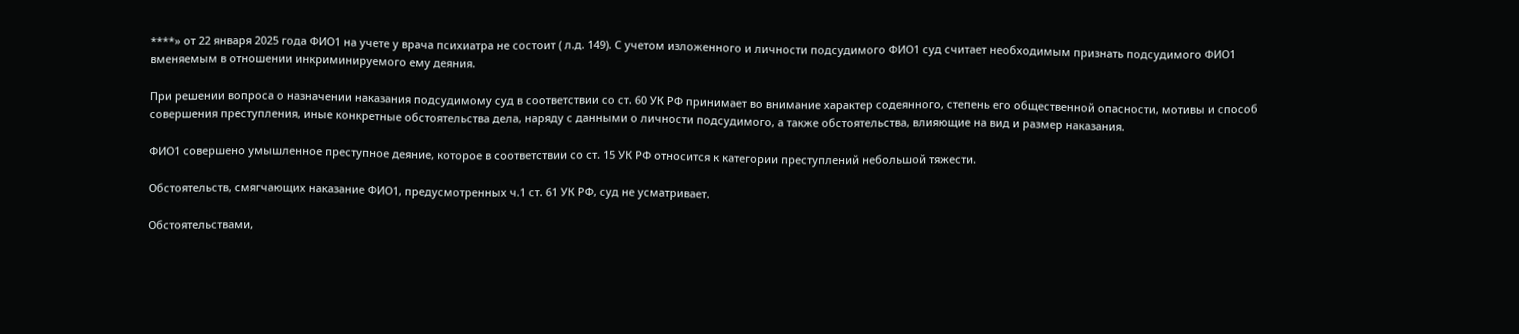****» от 22 января 2025 года ФИО1 на учете у врача психиатра не состоит ( л.д. 149). С учетом изложенного и личности подсудимого ФИО1 суд считает необходимым признать подсудимого ФИО1 вменяемым в отношении инкриминируемого ему деяния.

При решении вопроса о назначении наказания подсудимому суд в соответствии со ст. 60 УК РФ принимает во внимание характер содеянного, степень его общественной опасности, мотивы и способ совершения преступления, иные конкретные обстоятельства дела, наряду с данными о личности подсудимого, а также обстоятельства, влияющие на вид и размер наказания.

ФИО1 совершено умышленное преступное деяние, которое в соответствии со ст. 15 УК РФ относится к категории преступлений небольшой тяжести.

Обстоятельств, смягчающих наказание ФИО1, предусмотренных ч.1 ст. 61 УК РФ, суд не усматривает.

Обстоятельствами,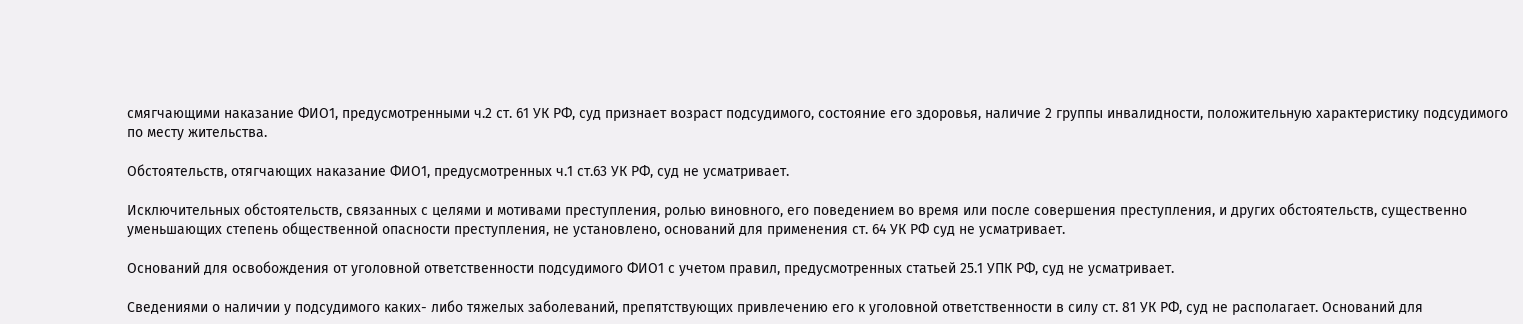смягчающими наказание ФИО1, предусмотренными ч.2 ст. 61 УК РФ, суд признает возраст подсудимого, состояние его здоровья, наличие 2 группы инвалидности, положительную характеристику подсудимого по месту жительства.

Обстоятельств, отягчающих наказание ФИО1, предусмотренных ч.1 ст.63 УК РФ, суд не усматривает.

Исключительных обстоятельств, связанных с целями и мотивами преступления, ролью виновного, его поведением во время или после совершения преступления, и других обстоятельств, существенно уменьшающих степень общественной опасности преступления, не установлено, оснований для применения ст. 64 УК РФ суд не усматривает.

Оснований для освобождения от уголовной ответственности подсудимого ФИО1 с учетом правил, предусмотренных статьей 25.1 УПК РФ, суд не усматривает.

Сведениями о наличии у подсудимого каких- либо тяжелых заболеваний, препятствующих привлечению его к уголовной ответственности в силу ст. 81 УК РФ, суд не располагает. Оснований для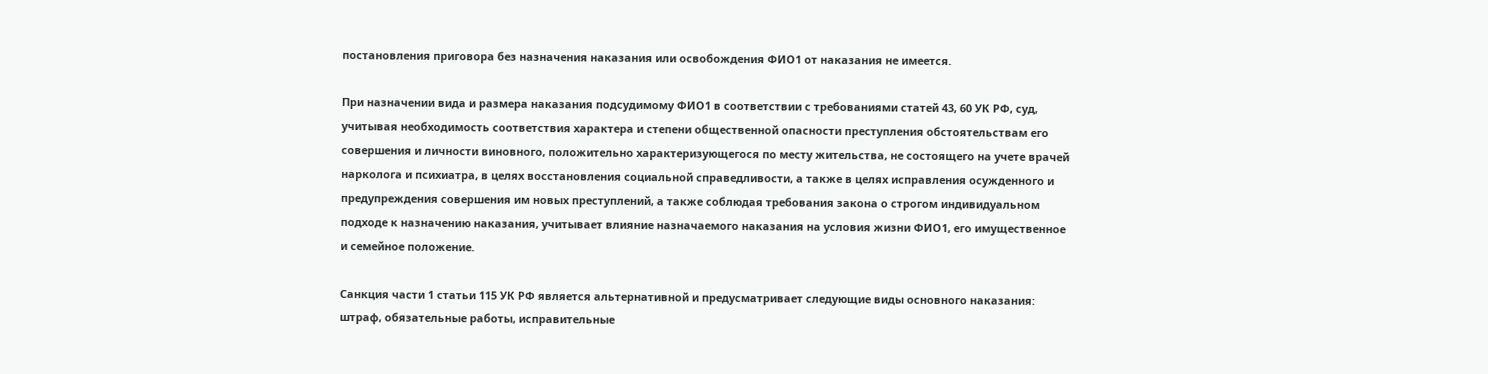постановления приговора без назначения наказания или освобождения ФИО1 от наказания не имеется.

При назначении вида и размера наказания подсудимому ФИО1 в соответствии с требованиями статей 43, 60 УК РФ, суд, учитывая необходимость соответствия характера и степени общественной опасности преступления обстоятельствам его совершения и личности виновного, положительно характеризующегося по месту жительства, не состоящего на учете врачей нарколога и психиатра, в целях восстановления социальной справедливости, а также в целях исправления осужденного и предупреждения совершения им новых преступлений, а также соблюдая требования закона о строгом индивидуальном подходе к назначению наказания, учитывает влияние назначаемого наказания на условия жизни ФИО1, его имущественное и семейное положение.

Санкция части 1 статьи 115 УК РФ является альтернативной и предусматривает следующие виды основного наказания: штраф, обязательные работы, исправительные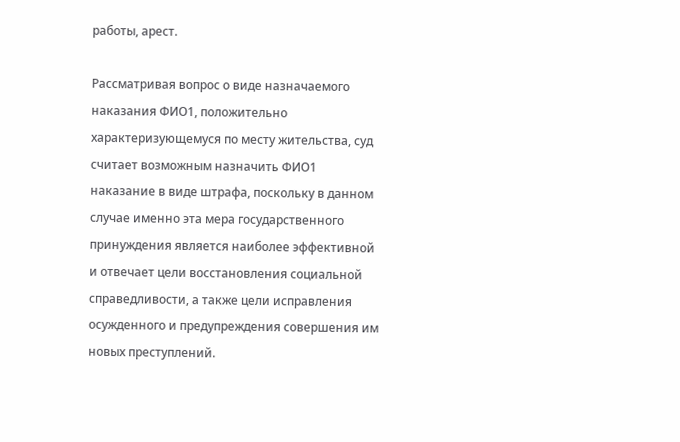работы, арест.

Рассматривая вопрос о виде назначаемого наказания ФИО1, положительно характеризующемуся по месту жительства, суд считает возможным назначить ФИО1 наказание в виде штрафа, поскольку в данном случае именно эта мера государственного принуждения является наиболее эффективной и отвечает цели восстановления социальной справедливости, а также цели исправления осужденного и предупреждения совершения им новых преступлений.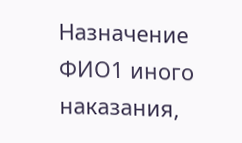Назначение ФИО1 иного наказания,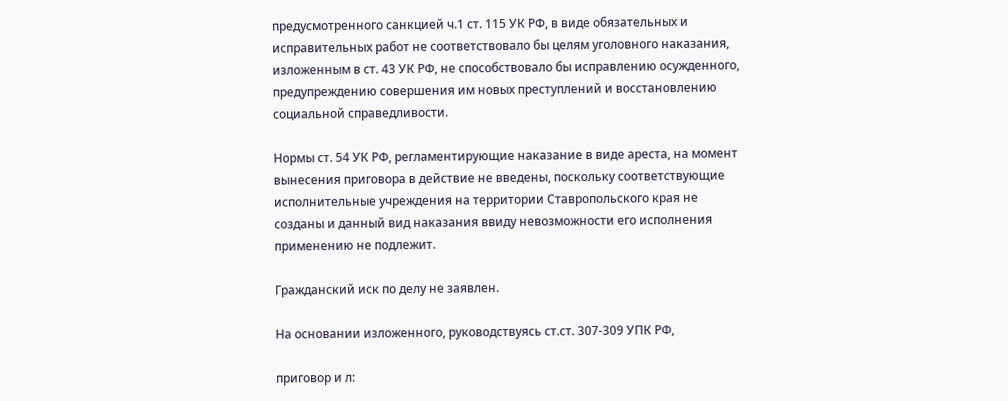предусмотренного санкцией ч.1 ст. 115 УК РФ, в виде обязательных и исправительных работ не соответствовало бы целям уголовного наказания, изложенным в ст. 43 УК РФ, не способствовало бы исправлению осужденного, предупреждению совершения им новых преступлений и восстановлению социальной справедливости.

Нормы ст. 54 УК РФ, регламентирующие наказание в виде ареста, на момент вынесения приговора в действие не введены, поскольку соответствующие исполнительные учреждения на территории Ставропольского края не созданы и данный вид наказания ввиду невозможности его исполнения применению не подлежит.

Гражданский иск по делу не заявлен.

На основании изложенного, руководствуясь ст.ст. 307-309 УПК РФ,

приговор и л: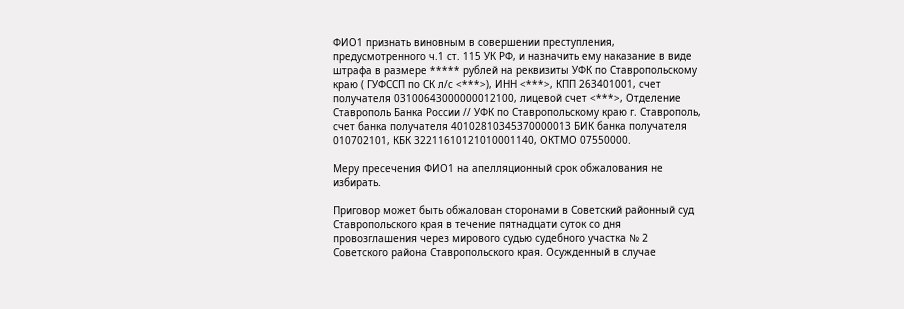ФИО1 признать виновным в совершении преступления, предусмотренного ч.1 ст. 115 УК РФ, и назначить ему наказание в виде штрафа в размере ***** рублей на реквизиты УФК по Ставропольскому краю ( ГУФССП по СК л/с <***>), ИНН <***>, КПП 263401001, счет получателя 03100643000000012100, лицевой счет <***>, Отделение Ставрополь Банка России // УФК по Ставропольскому краю г. Ставрополь, счет банка получателя 40102810345370000013 БИК банка получателя 010702101, КБК 32211610121010001140, ОКТМО 07550000.

Меру пресечения ФИО1 на апелляционный срок обжалования не избирать.

Приговор может быть обжалован сторонами в Советский районный суд Ставропольского края в течение пятнадцати суток со дня провозглашения через мирового судью судебного участка № 2 Советского района Ставропольского края. Осужденный в случае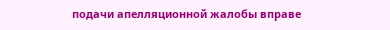подачи апелляционной жалобы вправе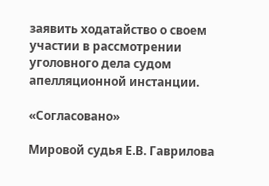заявить ходатайство о своем участии в рассмотрении уголовного дела судом апелляционной инстанции.

«Согласовано»

Мировой судья Е.В. Гаврилова